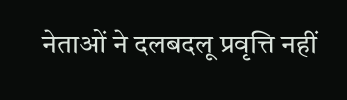नेताओं ने दलबदलू प्रवृत्ति नहीं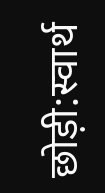छोड़ी:स्वार्थ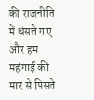की राजनीति में धंसते गए और हम महंगाई की मार से पिसते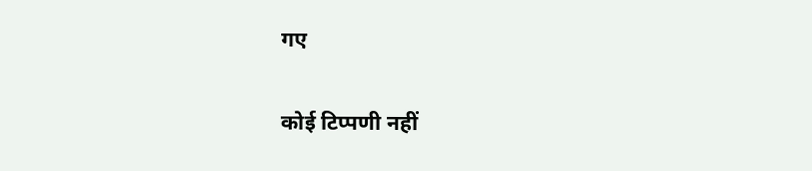गए

कोई टिप्पणी नहीं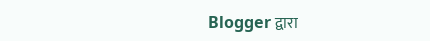Blogger द्वारा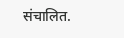संचालित.